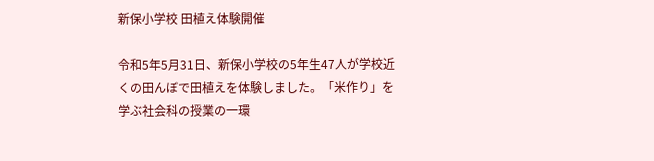新保小学校 田植え体験開催

令和5年5月31日、新保小学校の5年生47人が学校近くの田んぼで田植えを体験しました。「米作り」を学ぶ社会科の授業の一環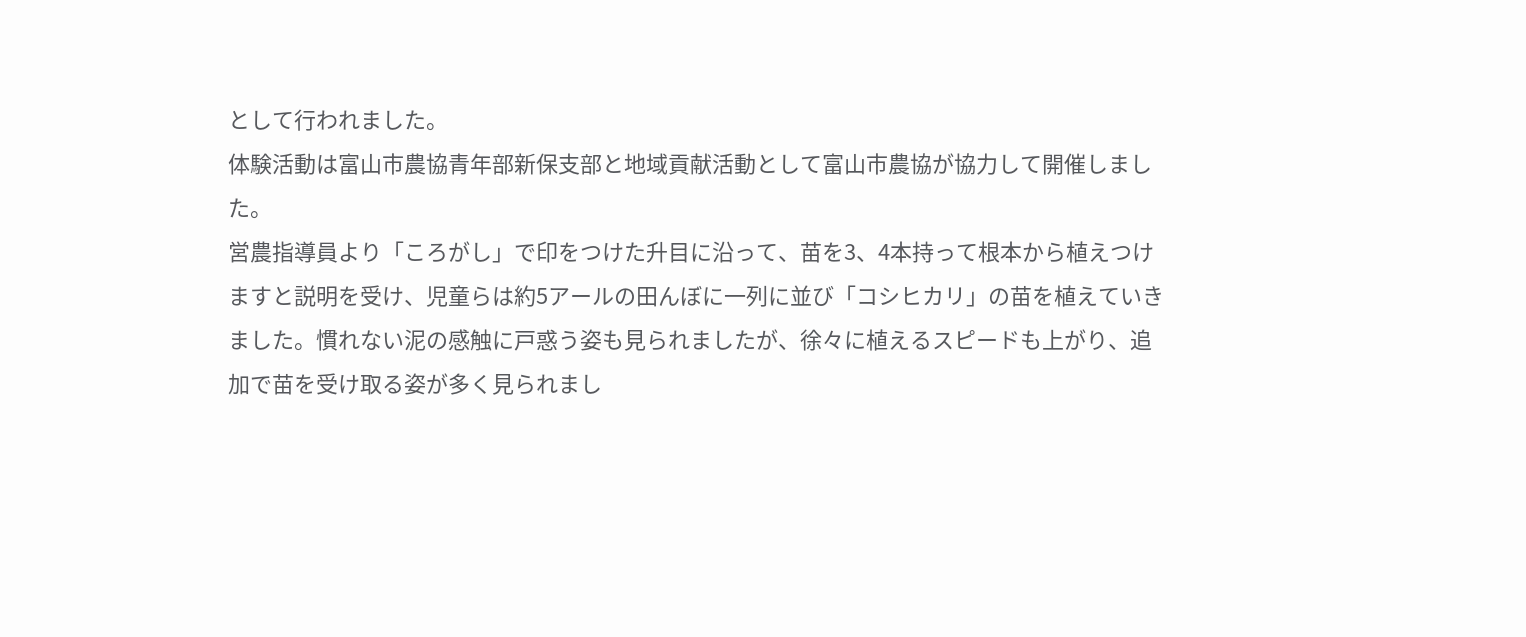として行われました。
体験活動は富山市農協青年部新保支部と地域貢献活動として富山市農協が協力して開催しました。
営農指導員より「ころがし」で印をつけた升目に沿って、苗を3、4本持って根本から植えつけますと説明を受け、児童らは約5アールの田んぼに一列に並び「コシヒカリ」の苗を植えていきました。慣れない泥の感触に戸惑う姿も見られましたが、徐々に植えるスピードも上がり、追加で苗を受け取る姿が多く見られまし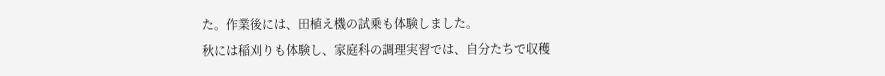た。作業後には、田植え機の試乗も体験しました。
秋には稲刈りも体験し、家庭科の調理実習では、自分たちで収穫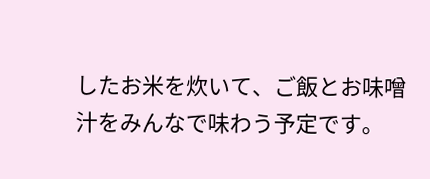したお米を炊いて、ご飯とお味噌汁をみんなで味わう予定です。